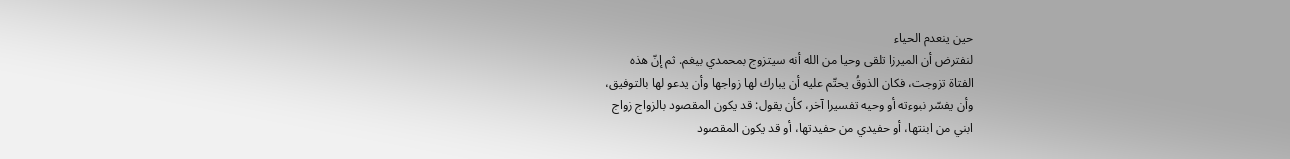حين ينعدم الحياء
لنفترض أن الميرزا تلقى وحيا من الله أنه سيتزوج بمحمدي بيغم. ثم إنّ هذه
الفتاة تزوجت، فكان الذوقُ يحتّم عليه أن يبارك لها زواجها وأن يدعو لها بالتوفيق،
وأن يفسّر نبوءته أو وحيه تفسيرا آخر، كأن يقول: قد يكون المقصود بالزواج زواج
ابني من ابنتها، أو حفيدي من حفيدتها، أو قد يكون المقصود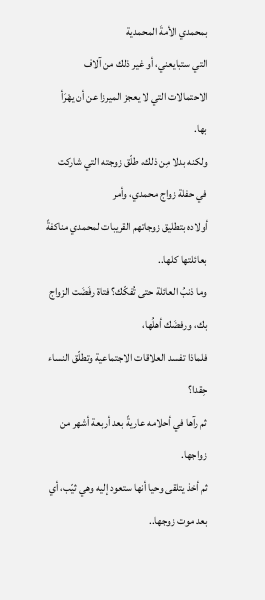بمحمدي الأمةَ المحمدية
التي ستبايعني، أو غير ذلك من آلاف الاحتمالات التي لا يعجز الميرزا عن أن يهْرَأ
بها.
ولكنه بدلا مِن ذلك، طلّق زوجته التي شاركت في حفلة زواج محمدي، وأمر
أولاده بتطليق زوجاتهم القريبات لمحمدي مناكفةً بعائلتها كلها..
وما ذنبُ العائلة حتى تُفكّك؟ فتاة رفَضَت الزواج بك، ورفضَك أهلُها،
فلماذا تفسد العلاقات الاجتماعية وتطلّق النساء حِقدا؟
ثم رآها في أحلامه عاريةً بعد أربعة أشهر من زواجها.
ثم أخذ يتلقى وحيا أنها ستعود إليه وهي ثيّب، أي بعد موت زوجها..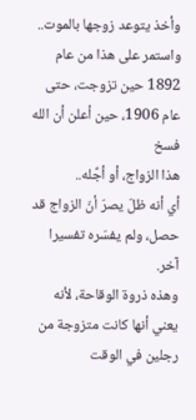وأخذ يتوعد زوجها بالموت..
واستمر على هذا من عام 1892 حين تزوجت، حتى عام 1906، حين أعلن أن الله فسخ
هذا الزواج، أو أجَّله..
أي أنه ظلّ يصرّ أنّ الزواج قد حصل، ولم يفسّره تفسيرا آخر.
وهذه ذروة الوقاحة، لأنه يعني أنها كانت متزوجة من رجلين في الوقت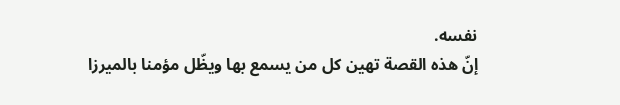نفسه.
إنّ هذه القصة تهين كل من يسمع بها ويظّل مؤمنا بالميرزا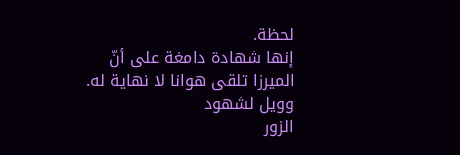لحظة.
إنها شهادة دامغة على أنّ الميرزا تلقى هوانا لا نهاية له. وويل لشهود
الزور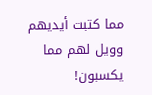مما كتبت أيديهم وويل لهم مما يكسبون!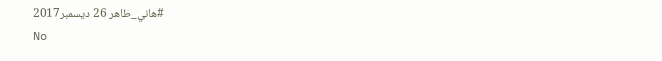#هاني_طاهر 26 ديسمبر2017
No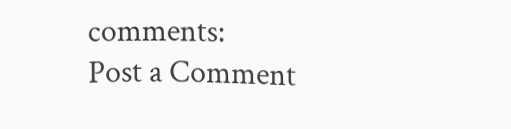comments:
Post a Comment